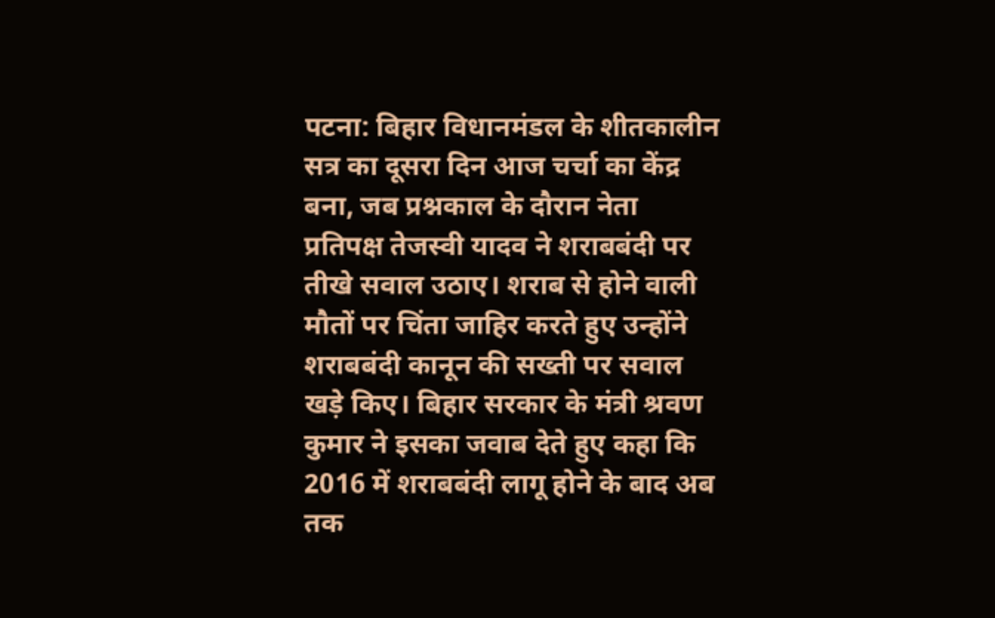पटना: बिहार विधानमंडल के शीतकालीन सत्र का दूसरा दिन आज चर्चा का केंद्र बना, जब प्रश्नकाल के दौरान नेता प्रतिपक्ष तेजस्वी यादव ने शराबबंदी पर तीखे सवाल उठाए। शराब से होने वाली मौतों पर चिंता जाहिर करते हुए उन्होंने शराबबंदी कानून की सख्ती पर सवाल खड़े किए। बिहार सरकार के मंत्री श्रवण कुमार ने इसका जवाब देते हुए कहा कि 2016 में शराबबंदी लागू होने के बाद अब तक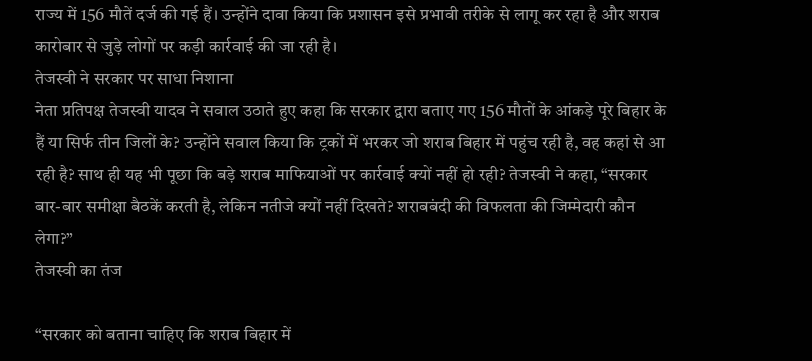राज्य में 156 मौतें दर्ज की गई हैं। उन्होंने दावा किया कि प्रशासन इसे प्रभावी तरीके से लागू कर रहा है और शराब कारोबार से जुड़े लोगों पर कड़ी कार्रवाई की जा रही है।
तेजस्वी ने सरकार पर साधा निशाना
नेता प्रतिपक्ष तेजस्वी यादव ने सवाल उठाते हुए कहा कि सरकार द्वारा बताए गए 156 मौतों के आंकड़े पूरे बिहार के हैं या सिर्फ तीन जिलों के? उन्होंने सवाल किया कि ट्रकों में भरकर जो शराब बिहार में पहुंच रही है, वह कहां से आ रही है? साथ ही यह भी पूछा कि बड़े शराब माफियाओं पर कार्रवाई क्यों नहीं हो रही? तेजस्वी ने कहा, “सरकार बार-बार समीक्षा बैठकें करती है, लेकिन नतीजे क्यों नहीं दिखते? शराबबंदी की विफलता की जिम्मेदारी कौन लेगा?”
तेजस्वी का तंज

“सरकार को बताना चाहिए कि शराब बिहार में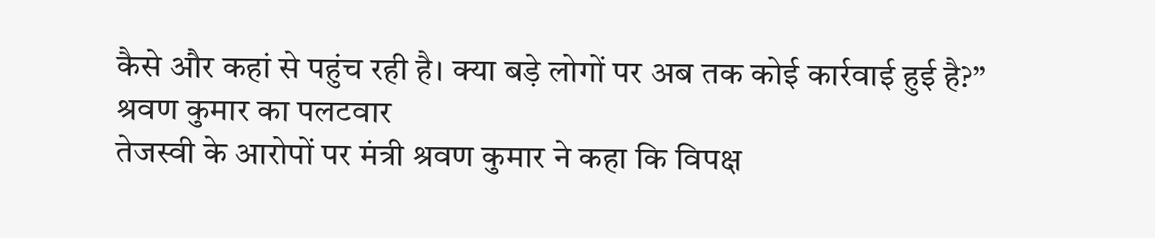कैसे और कहां से पहुंच रही है। क्या बड़े लोगों पर अब तक कोई कार्रवाई हुई है?”
श्रवण कुमार का पलटवार
तेजस्वी के आरोपों पर मंत्री श्रवण कुमार ने कहा कि विपक्ष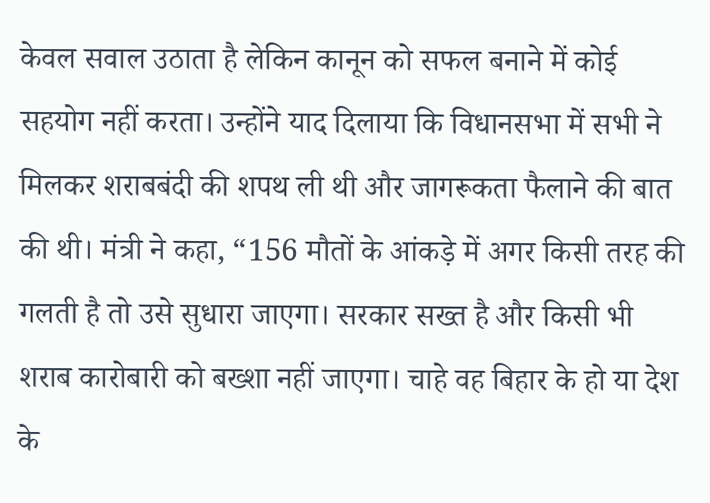केवल सवाल उठाता है लेकिन कानून को सफल बनाने में कोई सहयोग नहीं करता। उन्होंने याद दिलाया कि विधानसभा में सभी ने मिलकर शराबबंदी की शपथ ली थी और जागरूकता फैलाने की बात की थी। मंत्री ने कहा, “156 मौतों के आंकड़े में अगर किसी तरह की गलती है तो उसे सुधारा जाएगा। सरकार सख्त है और किसी भी शराब कारोबारी को बख्शा नहीं जाएगा। चाहे वह बिहार के हो या देश के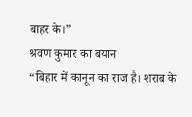बाहर के।”
श्रवण कुमार का बयान
“बिहार में कानून का राज है। शराब के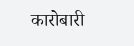कारोबारी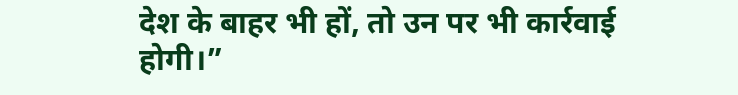देश के बाहर भी हों, तो उन पर भी कार्रवाई होगी।”